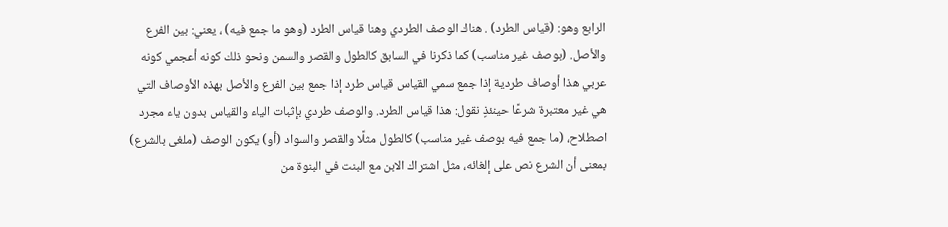الرابع وهو: (قياس الطرد) . هناك الوصف الطردي وهنا قياس الطرد (وهو ما جمع فيه) ، يعني: بين الفرع والأصل. (بوصف غير مناسب) كما ذكرنا في السابق كالطول والقصر والسمن ونحو ذلك كونه أعجمي كونه عربي هذا أوصاف طردية إذا جمع سمي القياس قياس طرد إذا جمع بين الفرع والأصل بهذه الأوصاف التي هي غير معتبرة شرعًا حينئذٍ نقول: هذا قياس الطرد. والوصف طردي بإثبات الياء والقياس بدون ياء مجرد اصطلاح، (ما جمع فيه بوصف غير مناسب) كالطول مثلًا والقصر والسواد (أو) يكون الوصف (ملغى بالشرع) بمعنى أن الشرع نص على إلغائه، مثل اشتراك الابن مع البنت في البنوة من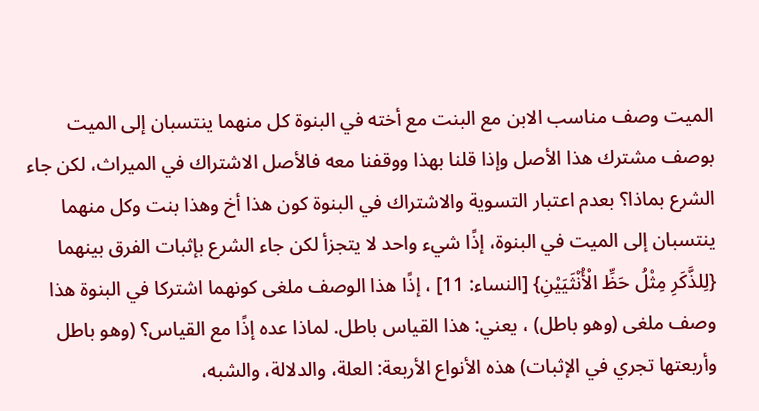الميت وصف مناسب الابن مع البنت مع أخته في البنوة كل منهما ينتسبان إلى الميت بوصف مشترك هذا الأصل وإذا قلنا بهذا ووقفنا معه فالأصل الاشتراك في الميراث، لكن جاء الشرع بماذا؟ بعدم اعتبار التسوية والاشتراك في البنوة كون هذا أخ وهذا بنت وكل منهما ينتسبان إلى الميت في البنوة، إذًا شيء واحد لا يتجزأ لكن جاء الشرع بإثبات الفرق بينهما {لِلذَّكَرِ مِثْلُ حَظِّ الْأُنْثَيَيْنِ} [النساء: 11] ، إذًا هذا الوصف ملغى كونهما اشتركا في البنوة هذا وصف ملغى (وهو باطل) ، يعني: هذا القياس باطل. لماذا عده إذًا مع القياس؟ (وهو باطل وأربعتها تجري في الإثبات) هذه الأنواع الأربعة: العلة، والدلالة، والشبه،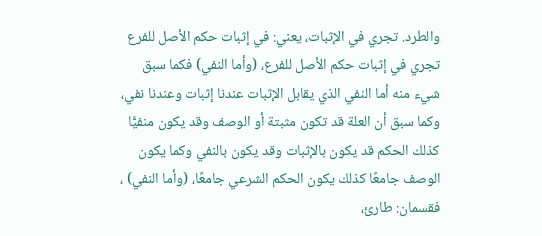والطرد. تجري في الإثبات، يعني: في إثبات حكم الأصل للفرع تجري في إثبات حكم الأصل للفرع، (وأما النفي) فكما سبق شيء منه أما النفي الذي يقابل الإثبات عندنا إثبات وعندنا نفي، وكما سبق أن العلة قد تكون مثبتة أو الوصف وقد يكون منفيًّا كذلك الحكم قد يكون بالإثبات وقد يكون بالنفي وكما يكون الوصف جامعًا كذلك يكون الحكم الشرعي جامعًا، (وأما النفي) ، فقسمان: طارئ،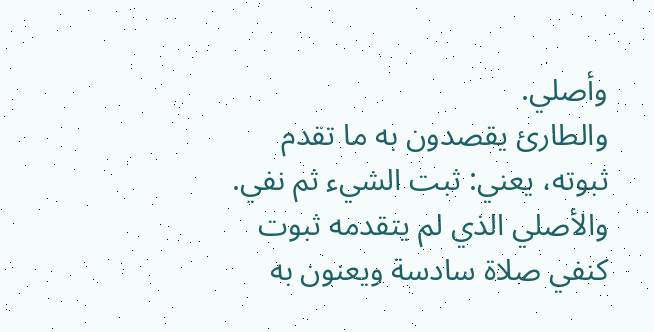وأصلي.
والطارئ يقصدون به ما تقدم ثبوته، يعني: ثبت الشيء ثم نفي.
والأصلي الذي لم يتقدمه ثبوت كنفي صلاة سادسة ويعنون به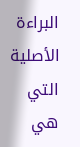البراءة الأصلية التي هي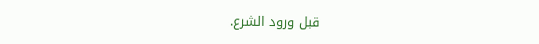قبل ورود الشرع.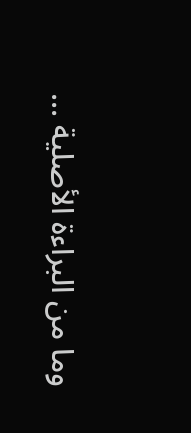وما من البراءة الأصلية ...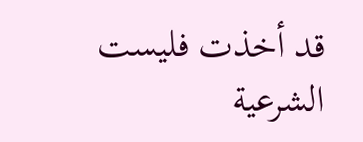قد أخذت فليست الشرعية